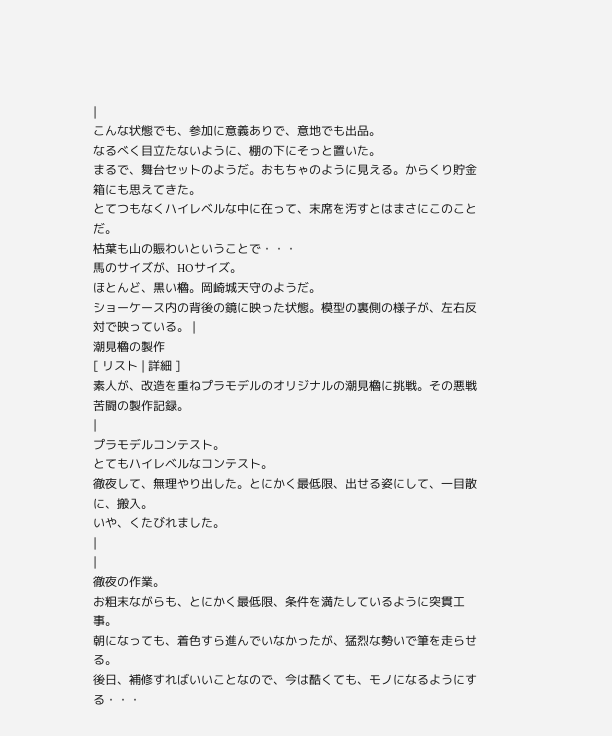|
こんな状態でも、参加に意義ありで、意地でも出品。
なるべく目立たないように、棚の下にそっと置いた。
まるで、舞台セットのようだ。おもちゃのように見える。からくり貯金箱にも思えてきた。
とてつもなくハイレベルな中に在って、末席を汚すとはまさにこのことだ。
枯葉も山の賑わいということで・・・
馬のサイズが、HOサイズ。
ほとんど、黒い櫓。岡崎城天守のようだ。
ショーケース内の背後の鏡に映った状態。模型の裏側の様子が、左右反対で映っている。 |
潮見櫓の製作
[ リスト | 詳細 ]
素人が、改造を重ねプラモデルのオリジナルの潮見櫓に挑戦。その悪戦苦闘の製作記録。
|
プラモデルコンテスト。
とてもハイレベルなコンテスト。
徹夜して、無理やり出した。とにかく最低限、出せる姿にして、一目散に、搬入。
いや、くたびれました。
|
|
徹夜の作業。
お粗末ながらも、とにかく最低限、条件を満たしているように突貫工事。
朝になっても、着色すら進んでいなかったが、猛烈な勢いで筆を走らせる。
後日、補修すればいいことなので、今は酷くても、モノになるようにする・・・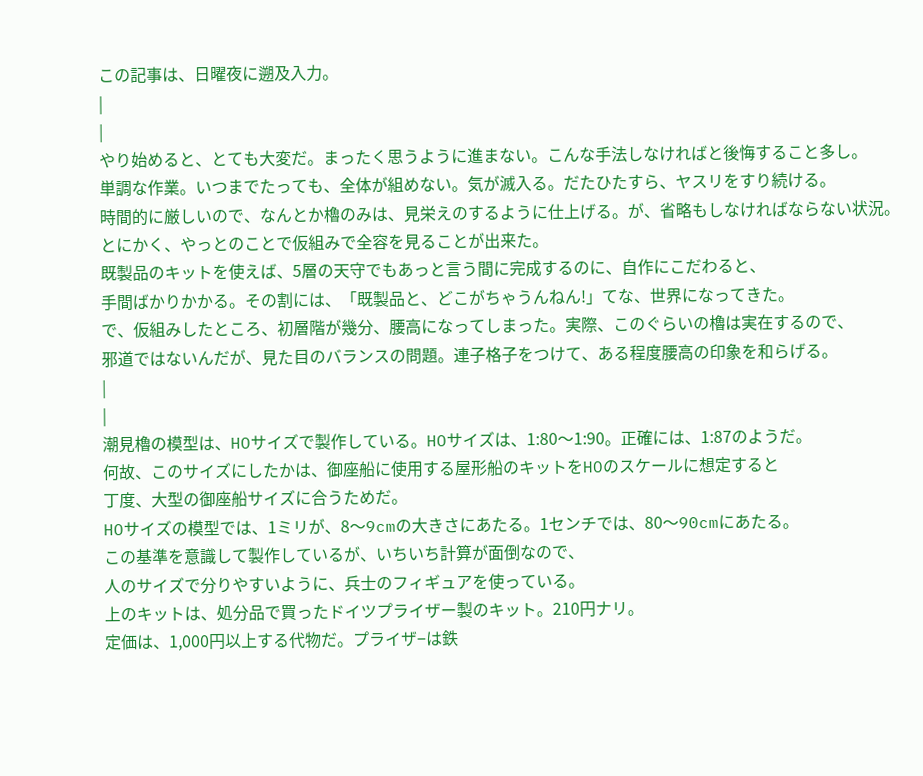この記事は、日曜夜に遡及入力。
|
|
やり始めると、とても大変だ。まったく思うように進まない。こんな手法しなければと後悔すること多し。
単調な作業。いつまでたっても、全体が組めない。気が滅入る。だたひたすら、ヤスリをすり続ける。
時間的に厳しいので、なんとか櫓のみは、見栄えのするように仕上げる。が、省略もしなければならない状況。
とにかく、やっとのことで仮組みで全容を見ることが出来た。
既製品のキットを使えば、5層の天守でもあっと言う間に完成するのに、自作にこだわると、
手間ばかりかかる。その割には、「既製品と、どこがちゃうんねん!」てな、世界になってきた。
で、仮組みしたところ、初層階が幾分、腰高になってしまった。実際、このぐらいの櫓は実在するので、
邪道ではないんだが、見た目のバランスの問題。連子格子をつけて、ある程度腰高の印象を和らげる。
|
|
潮見櫓の模型は、HOサイズで製作している。HOサイズは、1:80〜1:90。正確には、1:87のようだ。
何故、このサイズにしたかは、御座船に使用する屋形船のキットをHOのスケールに想定すると
丁度、大型の御座船サイズに合うためだ。
HOサイズの模型では、1ミリが、8〜9cmの大きさにあたる。1センチでは、80〜90cmにあたる。
この基準を意識して製作しているが、いちいち計算が面倒なので、
人のサイズで分りやすいように、兵士のフィギュアを使っている。
上のキットは、処分品で買ったドイツプライザー製のキット。210円ナリ。
定価は、1,000円以上する代物だ。プライザ−は鉄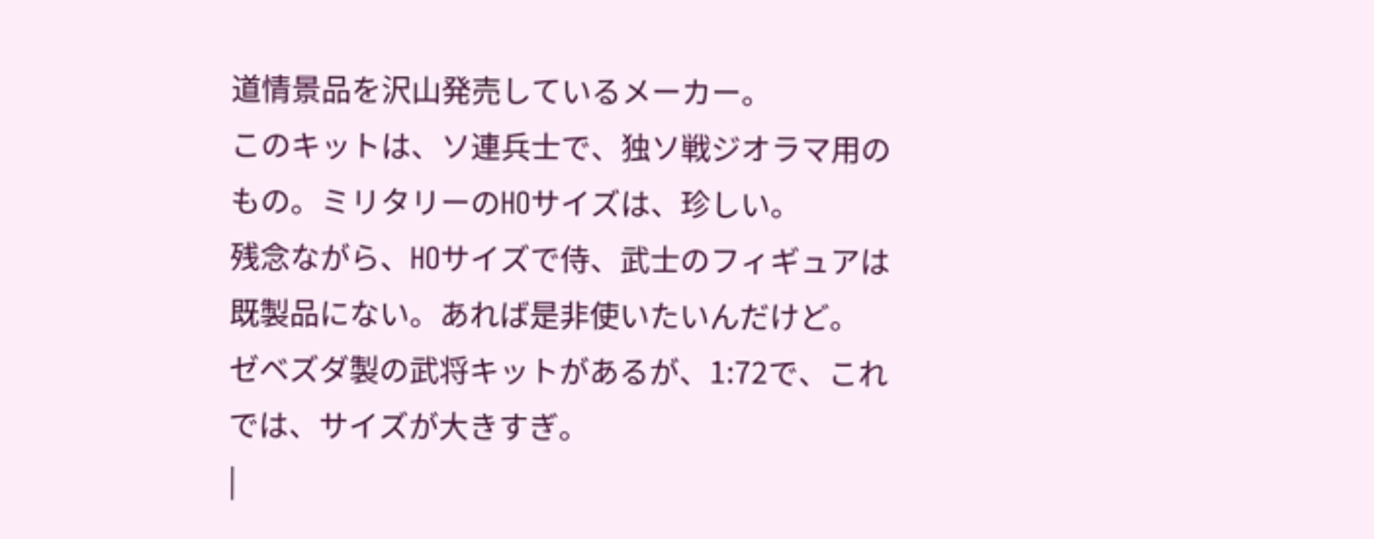道情景品を沢山発売しているメーカー。
このキットは、ソ連兵士で、独ソ戦ジオラマ用のもの。ミリタリーのHOサイズは、珍しい。
残念ながら、HOサイズで侍、武士のフィギュアは既製品にない。あれば是非使いたいんだけど。
ゼベズダ製の武将キットがあるが、1:72で、これでは、サイズが大きすぎ。
|